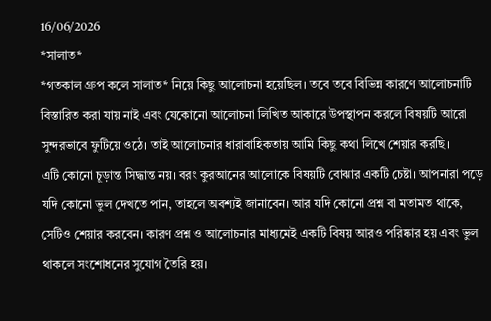16/06/2026
*সালাত*
*গতকাল গ্রুপ কলে সালাত* নিয়ে কিছু আলোচনা হয়েছিল। তবে তবে বিভিন্ন কারণে আলোচনাটি বিস্তারিত করা যায় নাই এবং যেকোনো আলোচনা লিখিত আকারে উপস্থাপন করলে বিষয়টি আরো সুন্দরভাবে ফুটিয়ে ওঠে। তাই আলোচনার ধারাবাহিকতায় আমি কিছু কথা লিখে শেয়ার করছি।
এটি কোনো চূড়ান্ত সিদ্ধান্ত নয়। বরং কুরআনের আলোকে বিষয়টি বোঝার একটি চেষ্টা। আপনারা পড়ে যদি কোনো ভুল দেখতে পান, তাহলে অবশ্যই জানাবেন। আর যদি কোনো প্রশ্ন বা মতামত থাকে, সেটিও শেয়ার করবেন। কারণ প্রশ্ন ও আলোচনার মাধ্যমেই একটি বিষয় আরও পরিষ্কার হয় এবং ভুল থাকলে সংশোধনের সুযোগ তৈরি হয়।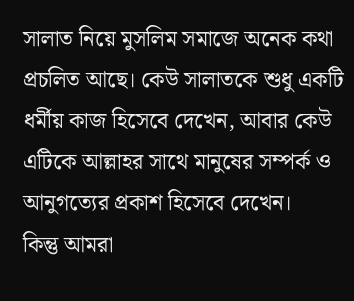সালাত নিয়ে মুসলিম সমাজে অনেক কথা প্রচলিত আছে। কেউ সালাতকে শুধু একটি ধর্মীয় কাজ হিসেবে দেখেন, আবার কেউ এটিকে আল্লাহর সাথে মানুষের সম্পর্ক ও আনুগত্যের প্রকাশ হিসেবে দেখেন।
কিন্তু আমরা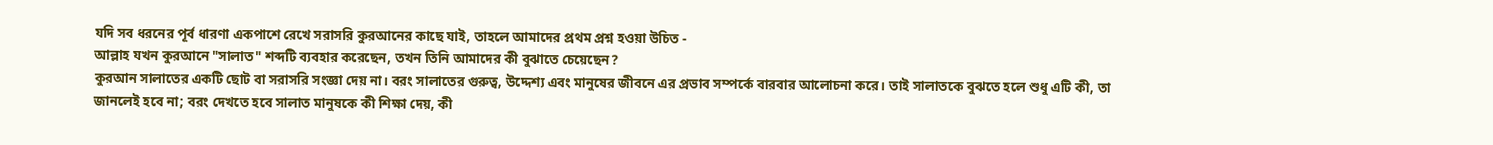যদি সব ধরনের পূর্ব ধারণা একপাশে রেখে সরাসরি কুরআনের কাছে যাই, তাহলে আমাদের প্রথম প্রশ্ন হওয়া উচিত -
আল্লাহ যখন কুরআনে "সালাত" শব্দটি ব্যবহার করেছেন, তখন তিনি আমাদের কী বুঝাতে চেয়েছেন?
কুরআন সালাতের একটি ছোট বা সরাসরি সংজ্ঞা দেয় না। বরং সালাতের গুরুত্ব, উদ্দেশ্য এবং মানুষের জীবনে এর প্রভাব সম্পর্কে বারবার আলোচনা করে। তাই সালাতকে বুঝতে হলে শুধু এটি কী, তা জানলেই হবে না; বরং দেখতে হবে সালাত মানুষকে কী শিক্ষা দেয়, কী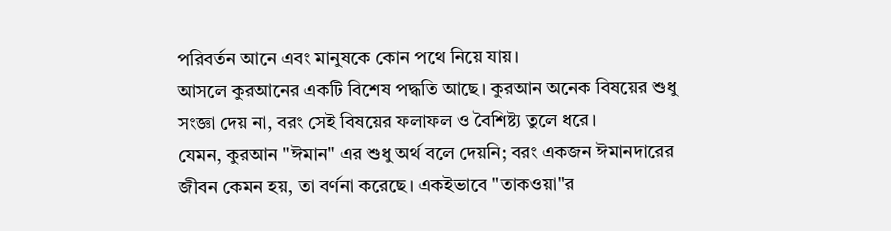পরিবর্তন আনে এবং মানুষকে কোন পথে নিয়ে যায়।
আসলে কুরআনের একটি বিশেষ পদ্ধতি আছে। কুরআন অনেক বিষয়ের শুধু সংজ্ঞা দেয় না, বরং সেই বিষয়ের ফলাফল ও বৈশিষ্ট্য তুলে ধরে।
যেমন, কুরআন "ঈমান" এর শুধু অর্থ বলে দেয়নি; বরং একজন ঈমানদারের জীবন কেমন হয়, তা বর্ণনা করেছে। একইভাবে "তাকওয়া"র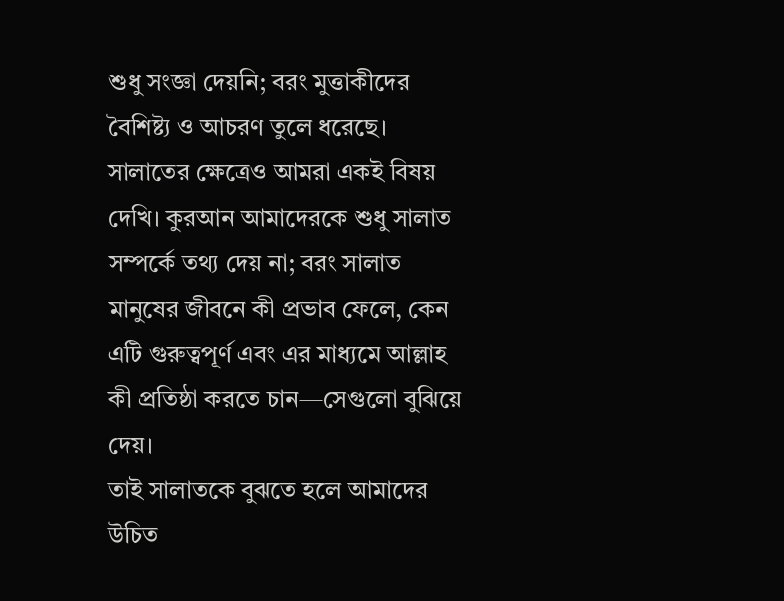শুধু সংজ্ঞা দেয়নি; বরং মুত্তাকীদের বৈশিষ্ট্য ও আচরণ তুলে ধরেছে।
সালাতের ক্ষেত্রেও আমরা একই বিষয় দেখি। কুরআন আমাদেরকে শুধু সালাত সম্পর্কে তথ্য দেয় না; বরং সালাত মানুষের জীবনে কী প্রভাব ফেলে, কেন এটি গুরুত্বপূর্ণ এবং এর মাধ্যমে আল্লাহ কী প্রতিষ্ঠা করতে চান—সেগুলো বুঝিয়ে দেয়।
তাই সালাতকে বুঝতে হলে আমাদের উচিত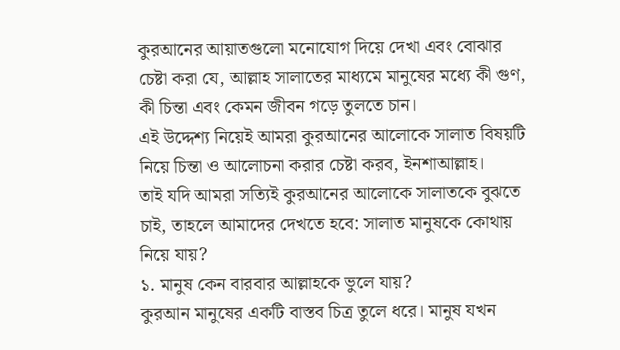কুরআনের আয়াতগুলো মনোযোগ দিয়ে দেখা এবং বোঝার চেষ্টা করা যে, আল্লাহ সালাতের মাধ্যমে মানুষের মধ্যে কী গুণ, কী চিন্তা এবং কেমন জীবন গড়ে তুলতে চান।
এই উদ্দেশ্য নিয়েই আমরা কুরআনের আলোকে সালাত বিষয়টি নিয়ে চিন্তা ও আলোচনা করার চেষ্টা করব, ইনশাআল্লাহ।
তাই যদি আমরা সত্যিই কুরআনের আলোকে সালাতকে বুঝতে চাই, তাহলে আমাদের দেখতে হবে: সালাত মানুষকে কোথায় নিয়ে যায়?
১. মানুষ কেন বারবার আল্লাহকে ভুলে যায়?
কুরআন মানুষের একটি বাস্তব চিত্র তুলে ধরে। মানুষ যখন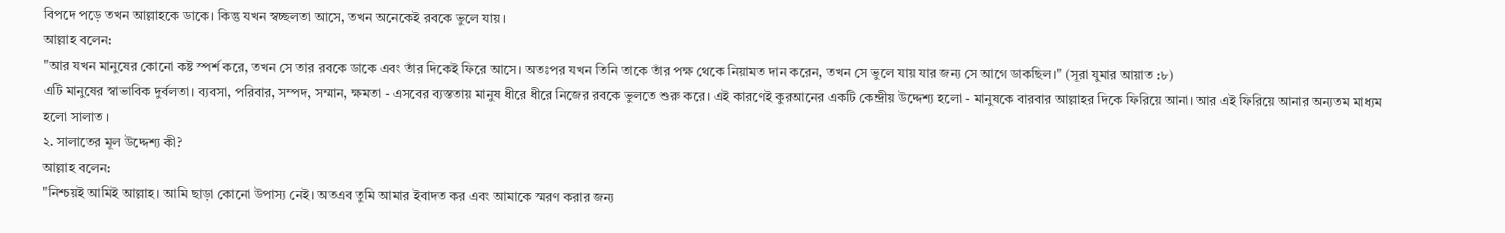বিপদে পড়ে তখন আল্লাহকে ডাকে। কিন্তু যখন স্বচ্ছলতা আসে, তখন অনেকেই রবকে ভুলে যায়।
আল্লাহ বলেন:
"আর যখন মানুষের কোনো কষ্ট স্পর্শ করে, তখন সে তার রবকে ডাকে এবং তাঁর দিকেই ফিরে আসে। অতঃপর যখন তিনি তাকে তাঁর পক্ষ থেকে নিয়ামত দান করেন, তখন সে ভুলে যায় যার জন্য সে আগে ডাকছিল।" (সূরা যুমার আয়াত :৮)
এটি মানুষের স্বাভাবিক দুর্বলতা। ব্যবসা, পরিবার, সম্পদ, সম্মান, ক্ষমতা - এসবের ব্যস্ততায় মানুষ ধীরে ধীরে নিজের রবকে ভুলতে শুরু করে। এই কারণেই কুরআনের একটি কেন্দ্রীয় উদ্দেশ্য হলো - মানুষকে বারবার আল্লাহর দিকে ফিরিয়ে আনা। আর এই ফিরিয়ে আনার অন্যতম মাধ্যম হলো সালাত ।
২. সালাতের মূল উদ্দেশ্য কী?
আল্লাহ বলেন:
"নিশ্চয়ই আমিই আল্লাহ। আমি ছাড়া কোনো উপাস্য নেই। অতএব তুমি আমার ইবাদত কর এবং আমাকে স্মরণ করার জন্য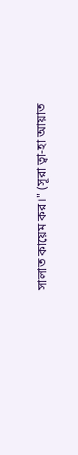সালাত কায়েম কর।" (সূরা ত্বা-হা আয়াত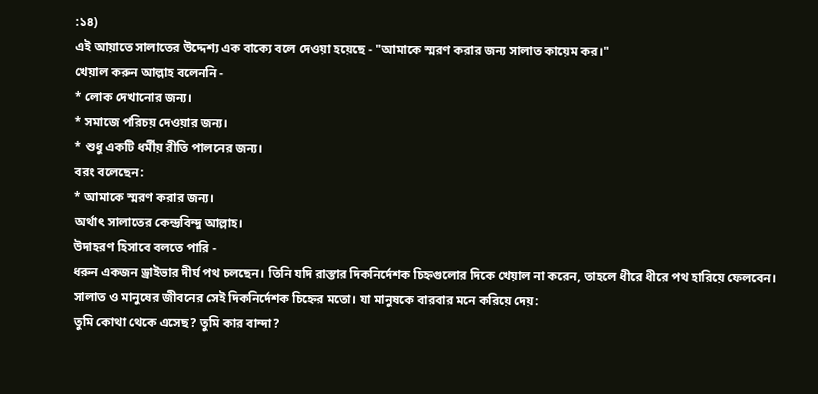:১৪)
এই আয়াতে সালাতের উদ্দেশ্য এক বাক্যে বলে দেওয়া হয়েছে - "আমাকে স্মরণ করার জন্য সালাত কায়েম কর।"
খেয়াল করুন আল্লাহ বলেননি -
* লোক দেখানোর জন্য।
* সমাজে পরিচয় দেওয়ার জন্য।
* শুধু একটি ধর্মীয় রীতি পালনের জন্য।
বরং বলেছেন:
* আমাকে স্মরণ করার জন্য।
অর্থাৎ সালাতের কেন্দ্রবিন্দু আল্লাহ।
উদাহরণ হিসাবে বলতে পারি -
ধরুন একজন ড্রাইভার দীর্ঘ পথ চলছেন। তিনি যদি রাস্তার দিকনির্দেশক চিহ্নগুলোর দিকে খেয়াল না করেন, তাহলে ধীরে ধীরে পথ হারিয়ে ফেলবেন।
সালাত ও মানুষের জীবনের সেই দিকনির্দেশক চিহ্নের মতো। যা মানুষকে বারবার মনে করিয়ে দেয়:
তুমি কোথা থেকে এসেছ? তুমি কার বান্দা?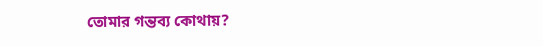তোমার গন্তব্য কোথায়?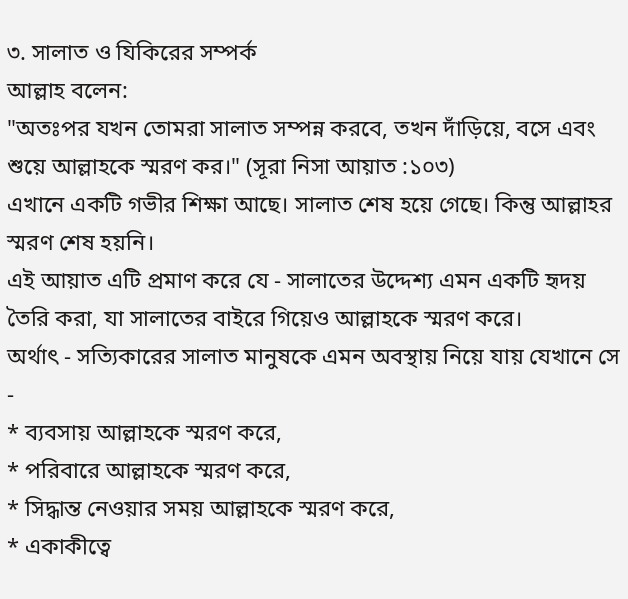৩. সালাত ও যিকিরের সম্পর্ক
আল্লাহ বলেন:
"অতঃপর যখন তোমরা সালাত সম্পন্ন করবে, তখন দাঁড়িয়ে, বসে এবং শুয়ে আল্লাহকে স্মরণ কর।" (সূরা নিসা আয়াত :১০৩)
এখানে একটি গভীর শিক্ষা আছে। সালাত শেষ হয়ে গেছে। কিন্তু আল্লাহর স্মরণ শেষ হয়নি।
এই আয়াত এটি প্রমাণ করে যে - সালাতের উদ্দেশ্য এমন একটি হৃদয় তৈরি করা, যা সালাতের বাইরে গিয়েও আল্লাহকে স্মরণ করে।
অর্থাৎ - সত্যিকারের সালাত মানুষকে এমন অবস্থায় নিয়ে যায় যেখানে সে -
* ব্যবসায় আল্লাহকে স্মরণ করে,
* পরিবারে আল্লাহকে স্মরণ করে,
* সিদ্ধান্ত নেওয়ার সময় আল্লাহকে স্মরণ করে,
* একাকীত্বে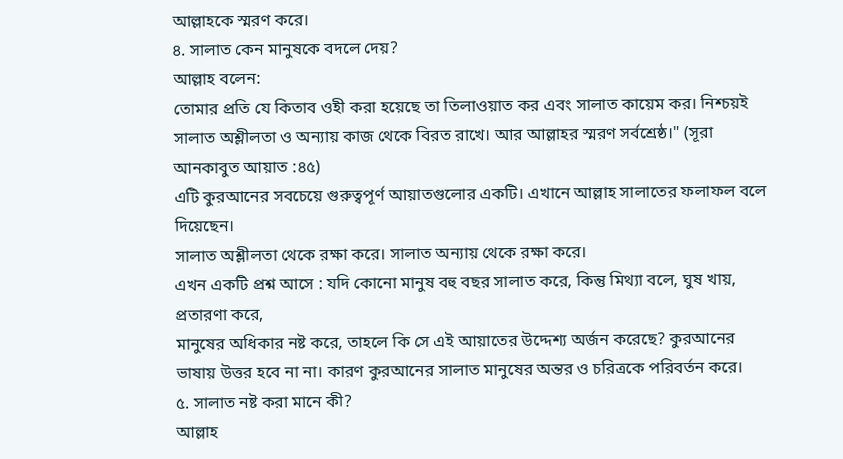আল্লাহকে স্মরণ করে।
৪. সালাত কেন মানুষকে বদলে দেয়?
আল্লাহ বলেন:
তোমার প্রতি যে কিতাব ওহী করা হয়েছে তা তিলাওয়াত কর এবং সালাত কায়েম কর। নিশ্চয়ই সালাত অশ্লীলতা ও অন্যায় কাজ থেকে বিরত রাখে। আর আল্লাহর স্মরণ সর্বশ্রেষ্ঠ।" (সূরা আনকাবুত আয়াত :৪৫)
এটি কুরআনের সবচেয়ে গুরুত্বপূর্ণ আয়াতগুলোর একটি। এখানে আল্লাহ সালাতের ফলাফল বলে দিয়েছেন।
সালাত অশ্লীলতা থেকে রক্ষা করে। সালাত অন্যায় থেকে রক্ষা করে।
এখন একটি প্রশ্ন আসে : যদি কোনো মানুষ বহু বছর সালাত করে, কিন্তু মিথ্যা বলে, ঘুষ খায়, প্রতারণা করে,
মানুষের অধিকার নষ্ট করে, তাহলে কি সে এই আয়াতের উদ্দেশ্য অর্জন করেছে? কুরআনের ভাষায় উত্তর হবে না না। কারণ কুরআনের সালাত মানুষের অন্তর ও চরিত্রকে পরিবর্তন করে।
৫. সালাত নষ্ট করা মানে কী?
আল্লাহ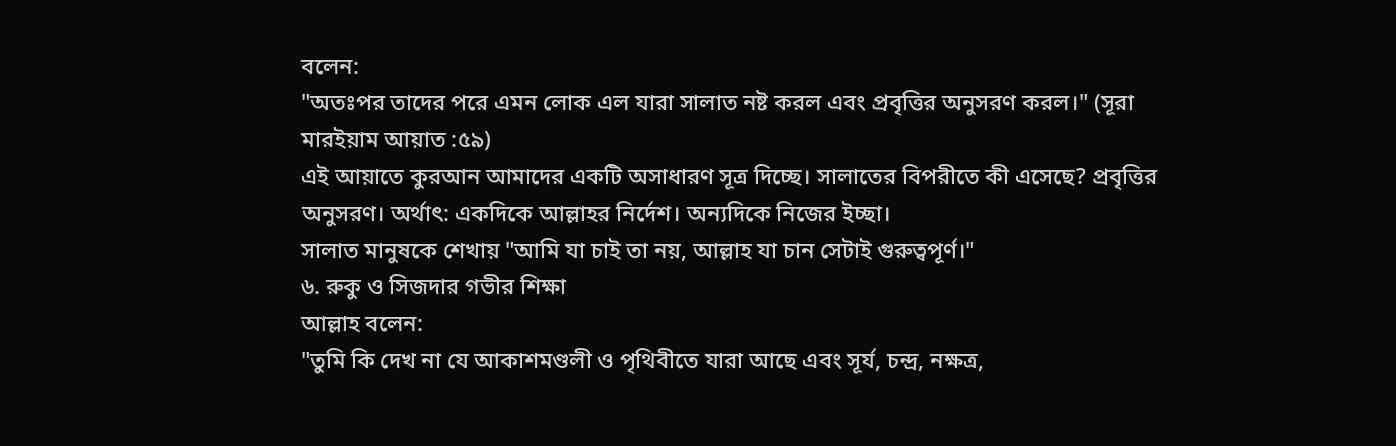বলেন:
"অতঃপর তাদের পরে এমন লোক এল যারা সালাত নষ্ট করল এবং প্রবৃত্তির অনুসরণ করল।" (সূরা মারইয়াম আয়াত :৫৯)
এই আয়াতে কুরআন আমাদের একটি অসাধারণ সূত্র দিচ্ছে। সালাতের বিপরীতে কী এসেছে? প্রবৃত্তির অনুসরণ। অর্থাৎ: একদিকে আল্লাহর নির্দেশ। অন্যদিকে নিজের ইচ্ছা।
সালাত মানুষকে শেখায় "আমি যা চাই তা নয়, আল্লাহ যা চান সেটাই গুরুত্বপূর্ণ।"
৬. রুকু ও সিজদার গভীর শিক্ষা
আল্লাহ বলেন:
"তুমি কি দেখ না যে আকাশমণ্ডলী ও পৃথিবীতে যারা আছে এবং সূর্য, চন্দ্র, নক্ষত্র,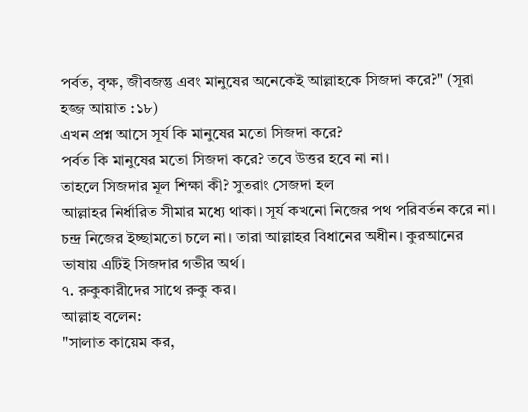পর্বত, বৃক্ষ, জীবজন্তু এবং মানুষের অনেকেই আল্লাহকে সিজদা করে?" (সূরা হজ্জ আয়াত :১৮)
এখন প্রশ্ন আসে সূর্য কি মানুষের মতো সিজদা করে?
পর্বত কি মানুষের মতো সিজদা করে? তবে উত্তর হবে না না।
তাহলে সিজদার মূল শিক্ষা কী? সুতরাং সেজদা হল
আল্লাহর নির্ধারিত সীমার মধ্যে থাকা। সূর্য কখনো নিজের পথ পরিবর্তন করে না। চন্দ্র নিজের ইচ্ছামতো চলে না। তারা আল্লাহর বিধানের অধীন। কুরআনের ভাষায় এটিই সিজদার গভীর অর্থ।
৭. রুকুকারীদের সাথে রুকু কর।
আল্লাহ বলেন:
"সালাত কায়েম কর,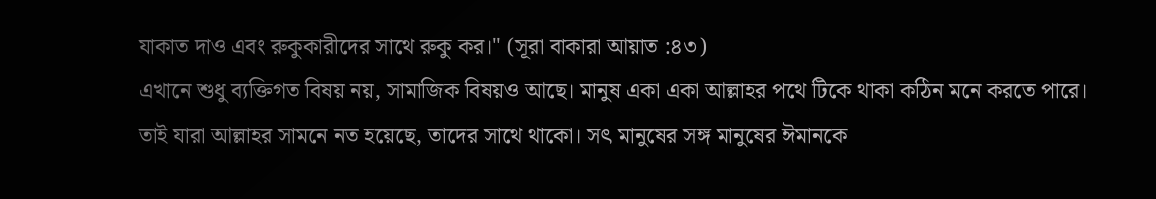যাকাত দাও এবং রুকুকারীদের সাথে রুকু কর।" (সূরা বাকারা আয়াত :৪৩)
এখানে শুধু ব্যক্তিগত বিষয় নয়, সামাজিক বিষয়ও আছে। মানুষ একা একা আল্লাহর পথে টিকে থাকা কঠিন মনে করতে পারে। তাই যারা আল্লাহর সামনে নত হয়েছে, তাদের সাথে থাকো। সৎ মানুষের সঙ্গ মানুষের ঈমানকে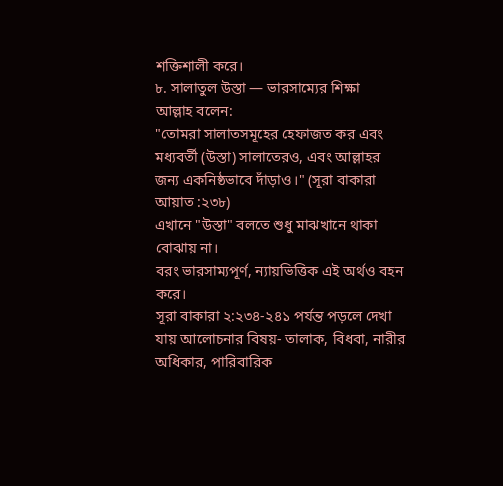শক্তিশালী করে।
৮. সালাতুল উস্তা — ভারসাম্যের শিক্ষা
আল্লাহ বলেন:
"তোমরা সালাতসমূহের হেফাজত কর এবং মধ্যবর্তী (উস্তা) সালাতেরও, এবং আল্লাহর জন্য একনিষ্ঠভাবে দাঁড়াও।" (সূরা বাকারা আয়াত :২৩৮)
এখানে "উস্তা" বলতে শুধু মাঝখানে থাকা বোঝায় না।
বরং ভারসাম্যপূর্ণ, ন্যায়ভিত্তিক এই অর্থও বহন করে।
সূরা বাকারা ২:২৩৪-২৪১ পর্যন্ত পড়লে দেখা যায় আলোচনার বিষয়- তালাক, বিধবা, নারীর অধিকার, পারিবারিক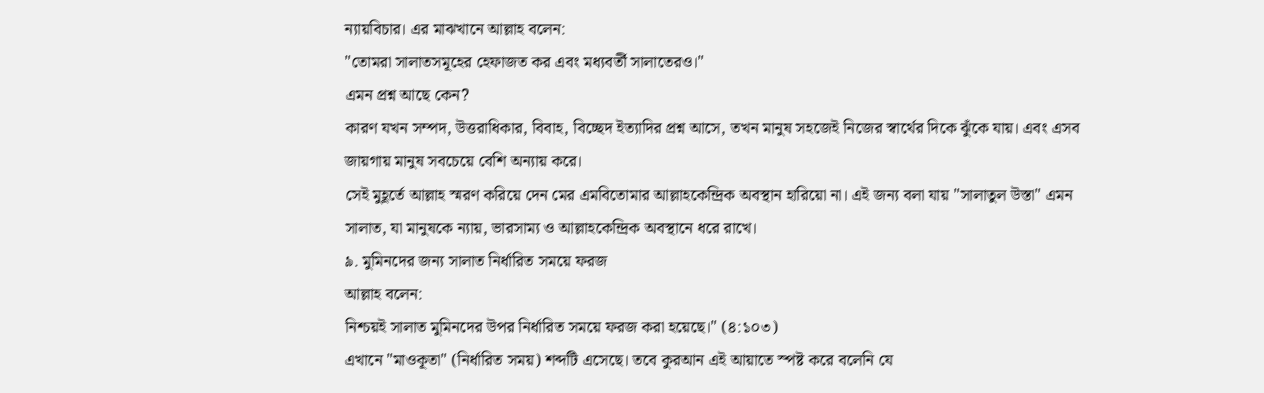ন্যায়বিচার। এর মাঝখানে আল্লাহ বলেন:
"তোমরা সালাতসমূহের হেফাজত কর এবং মধ্যবর্তী সালাতেরও।"
এমন প্রশ্ন আছে কেন?
কারণ যখন সম্পদ, উত্তরাধিকার, বিবাহ, বিচ্ছেদ ইত্যাদির প্রশ্ন আসে, তখন মানুষ সহজেই নিজের স্বার্থের দিকে ঝুঁকে যায়। এবং এসব জায়গায় মানুষ সবচেয়ে বেশি অন্যায় করে।
সেই মুহূর্তে আল্লাহ স্মরণ করিয়ে দেন মের এমবিতোমার আল্লাহকেন্দ্রিক অবস্থান হারিয়ো না। এই জন্য বলা যায় "সালাতুল উস্তা" এমন সালাত, যা মানুষকে ন্যায়, ভারসাম্য ও আল্লাহকেন্দ্রিক অবস্থানে ধরে রাখে।
৯. মুমিনদের জন্য সালাত নির্ধারিত সময়ে ফরজ
আল্লাহ বলেন:
নিশ্চয়ই সালাত মুমিনদের উপর নির্ধারিত সময়ে ফরজ করা হয়েছে।" (৪:১০৩)
এখানে "মাওকূতা" (নির্ধারিত সময়) শব্দটি এসেছে। তবে কুরআন এই আয়াতে স্পষ্ট করে বলেনি যে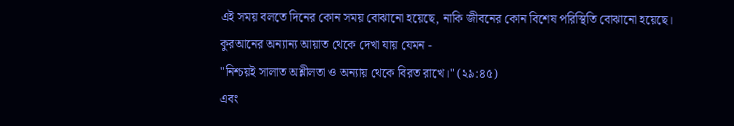এই সময় বলতে দিনের কোন সময় বোঝানো হয়েছে, নাকি জীবনের কোন বিশেষ পরিস্থিতি বোঝানো হয়েছে।
কুরআনের অন্যান্য আয়াত থেকে দেখা যায় যেমন -
"নিশ্চয়ই সালাত অশ্লীলতা ও অন্যায় থেকে বিরত রাখে।" (২৯:৪৫)
এবং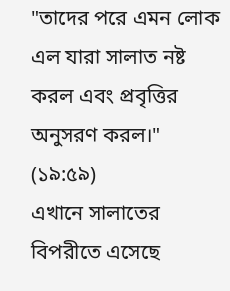"তাদের পরে এমন লোক এল যারা সালাত নষ্ট করল এবং প্রবৃত্তির অনুসরণ করল।" (১৯:৫৯)
এখানে সালাতের বিপরীতে এসেছে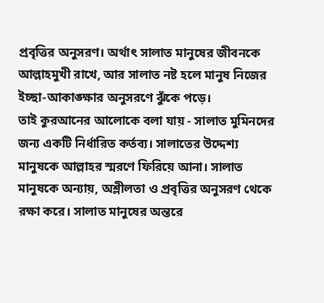প্রবৃত্তির অনুসরণ। অর্থাৎ সালাত মানুষের জীবনকে আল্লাহমুখী রাখে, আর সালাত নষ্ট হলে মানুষ নিজের ইচ্ছা-আকাঙ্ক্ষার অনুসরণে ঝুঁকে পড়ে।
তাই কুরআনের আলোকে বলা যায় - সালাত মুমিনদের জন্য একটি নির্ধারিত কর্তব্য। সালাতের উদ্দেশ্য মানুষকে আল্লাহর স্মরণে ফিরিয়ে আনা। সালাত মানুষকে অন্যায়, অশ্লীলতা ও প্রবৃত্তির অনুসরণ থেকে রক্ষা করে। সালাত মানুষের অন্তরে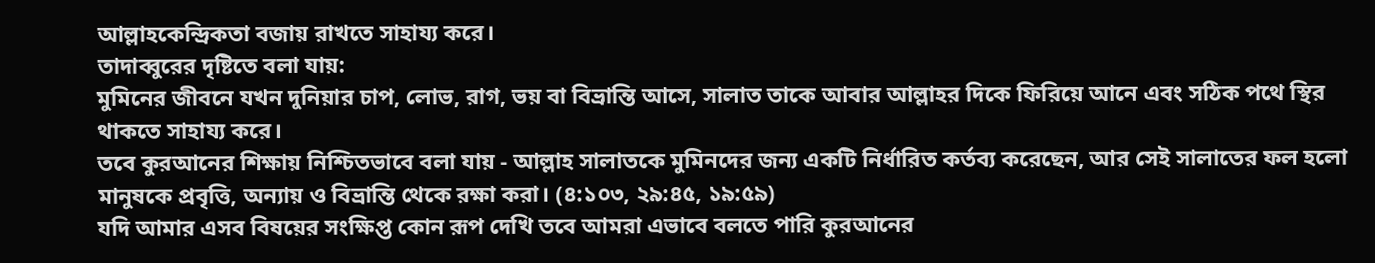আল্লাহকেন্দ্রিকতা বজায় রাখতে সাহায্য করে।
তাদাব্বুরের দৃষ্টিতে বলা যায়:
মুমিনের জীবনে যখন দুনিয়ার চাপ, লোভ, রাগ, ভয় বা বিভ্রান্তি আসে, সালাত তাকে আবার আল্লাহর দিকে ফিরিয়ে আনে এবং সঠিক পথে স্থির থাকতে সাহায্য করে।
তবে কুরআনের শিক্ষায় নিশ্চিতভাবে বলা যায় - আল্লাহ সালাতকে মুমিনদের জন্য একটি নির্ধারিত কর্তব্য করেছেন, আর সেই সালাতের ফল হলো মানুষকে প্রবৃত্তি, অন্যায় ও বিভ্রান্তি থেকে রক্ষা করা। (৪:১০৩, ২৯:৪৫, ১৯:৫৯)
যদি আমার এসব বিষয়ের সংক্ষিপ্ত কোন রূপ দেখি তবে আমরা এভাবে বলতে পারি কুরআনের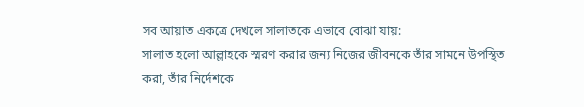সব আয়াত একত্রে দেখলে সালাতকে এভাবে বোঝা যায়:
সালাত হলো আল্লাহকে স্মরণ করার জন্য নিজের জীবনকে তাঁর সামনে উপস্থিত করা, তাঁর নির্দেশকে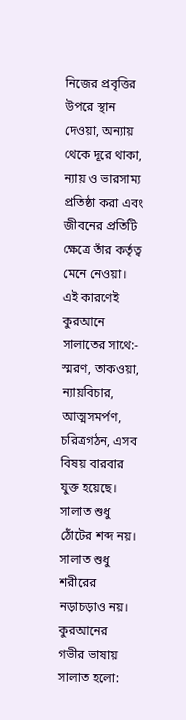নিজের প্রবৃত্তির উপরে স্থান দেওয়া, অন্যায় থেকে দূরে থাকা, ন্যায় ও ভারসাম্য প্রতিষ্ঠা করা এবং জীবনের প্রতিটি ক্ষেত্রে তাঁর কর্তৃত্ব মেনে নেওয়া।
এই কারণেই কুরআনে সালাতের সাথে:- স্মরণ, তাকওয়া,
ন্যায়বিচার, আত্মসমর্পণ, চরিত্রগঠন, এসব বিষয় বারবার যুক্ত হয়েছে।
সালাত শুধু ঠোঁটের শব্দ নয়। সালাত শুধু শরীরের নড়াচড়াও নয়। কুরআনের গভীর ভাষায় সালাত হলো: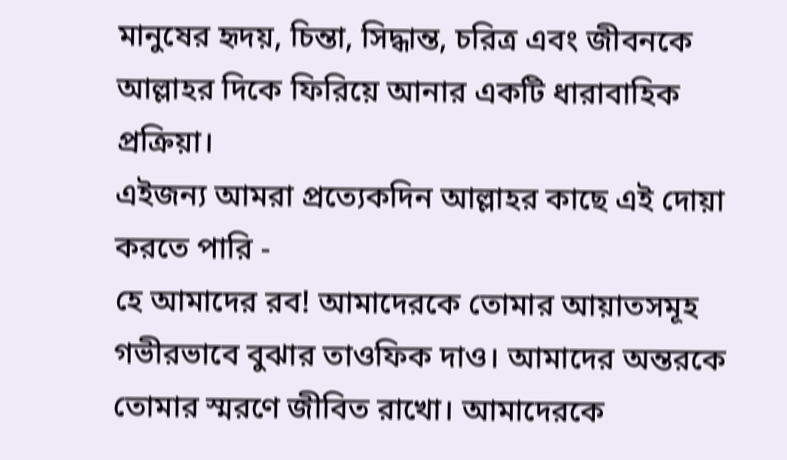মানুষের হৃদয়, চিন্তা, সিদ্ধান্ত, চরিত্র এবং জীবনকে আল্লাহর দিকে ফিরিয়ে আনার একটি ধারাবাহিক প্রক্রিয়া।
এইজন্য আমরা প্রত্যেকদিন আল্লাহর কাছে এই দোয়া করতে পারি -
হে আমাদের রব! আমাদেরকে তোমার আয়াতসমূহ গভীরভাবে বুঝার তাওফিক দাও। আমাদের অন্তরকে তোমার স্মরণে জীবিত রাখো। আমাদেরকে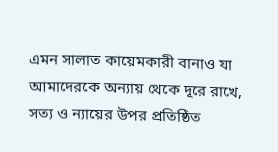এমন সালাত কায়েমকারী বানাও যা আমাদেরকে অন্যায় থেকে দূরে রাখে, সত্য ও ন্যায়ের উপর প্রতিষ্ঠিত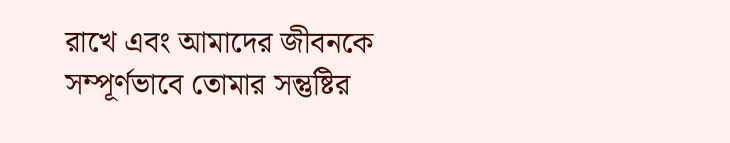রাখে এবং আমাদের জীবনকে সম্পূর্ণভাবে তোমার সন্তুষ্টির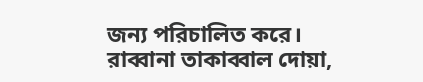জন্য পরিচালিত করে।
রাব্বানা তাকাব্বাল দোয়া,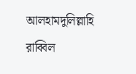আলহামদুলিল্লাহি রাব্বিল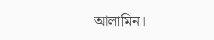আলামিন।